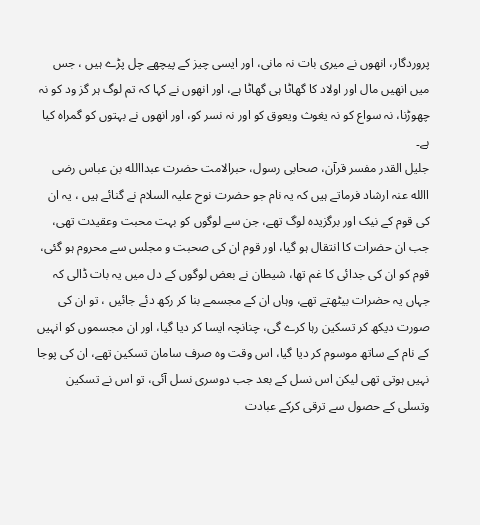پروردگار، انھوں نے میری بات نہ مانی، اور ایسی چیز کے پیچھے چل پڑے ہیں ، جس میں انھیں مال اور اولاد کا گھاٹا ہی گھاٹا ہے، اور انھوں نے کہا کہ تم لوگ ہر گز ود کو نہ چھوڑنا، نہ سواع کو نہ یغوث ویعوق کو اور نہ نسر کو، اور انھوں نے بہتوں کو گمراہ کیا ہے۔
جلیل القدر مفسر قرآن، صحابی رسول، حبرالامت حضرت عبداالله بن عباس رضی االله عنہ ارشاد فرماتے ہیں کہ یہ نام جو حضرت نوح علیہ السلام نے گنائے ہیں ، یہ ان کی قوم کے نیک اور برگزیدہ لوگ تھے، جن سے لوگوں کو بہت محبت وعقیدت تھی، جب ان حضرات کا انتقال ہو گیا، اور قوم ان کی صحبت و مجلس سے محروم ہو گئی، قوم کو ان کی جدائی کا غم تھا، شیطان نے بعض لوگوں کے دل میں یہ بات ڈالی کہ جہاں یہ حضرات بیٹھتے تھے، وہاں ان کے مجسمے بنا کر رکھ دئے جائیں ، تو ان کی صورت دیکھ کر تسکین رہا کرے گی، چنانچہ ایسا کر دیا گیا، اور ان مجسموں کو انہیں کے نام کے ساتھ موسوم کر دیا گیا، اس وقت وہ صرف سامان تسکین تھے، ان کی پوجا نہیں ہوتی تھی لیکن اس نسل کے بعد جب دوسری نسل آئی، تو اس نے تسکین وتسلی کے حصول سے ترقی کرکے عبادت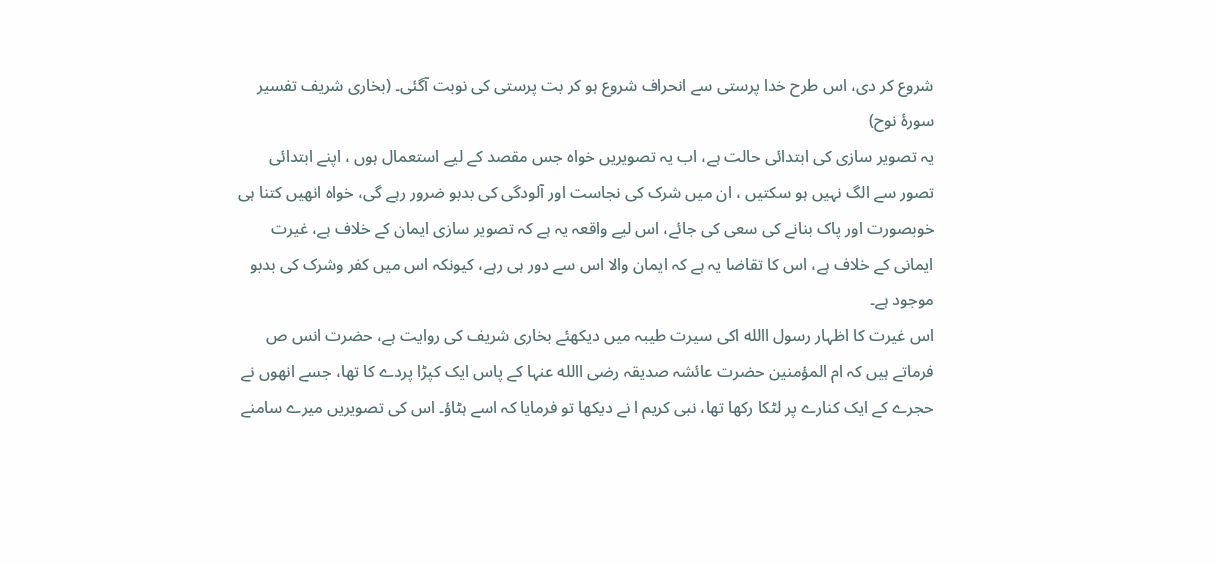شروع کر دی، اس طرح خدا پرستی سے انحراف شروع ہو کر بت پرستی کی نوبت آگئی۔ (بخاری شریف تفسیر سورۂ نوح)
یہ تصویر سازی کی ابتدائی حالت ہے، اب یہ تصویریں خواہ جس مقصد کے لیے استعمال ہوں ، اپنے ابتدائی تصور سے الگ نہیں ہو سکتیں ، ان میں شرک کی نجاست اور آلودگی کی بدبو ضرور رہے گی، خواہ انھیں کتنا ہی خوبصورت اور پاک بنانے کی سعی کی جائے، اس لیے واقعہ یہ ہے کہ تصویر سازی ایمان کے خلاف ہے، غیرت ایمانی کے خلاف ہے، اس کا تقاضا یہ ہے کہ ایمان والا اس سے دور ہی رہے، کیونکہ اس میں کفر وشرک کی بدبو موجود ہے۔
اس غیرت کا اظہار رسول االله اکی سیرت طیبہ میں دیکھئے بخاری شریف کی روایت ہے، حضرت انس ص فرماتے ہیں کہ ام المؤمنین حضرت عائشہ صدیقہ رضی االله عنہا کے پاس ایک کپڑا پردے کا تھا، جسے انھوں نے حجرے کے ایک کنارے پر لٹکا رکھا تھا، نبی کریم ا نے دیکھا تو فرمایا کہ اسے ہٹاؤ۔ اس کی تصویریں میرے سامنے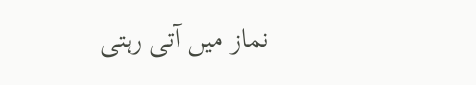نماز میں آتی رہتی